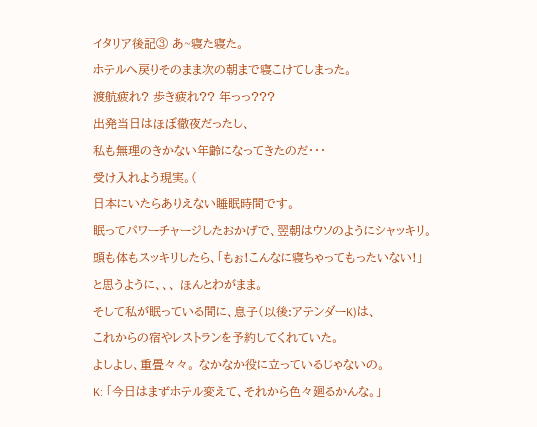イタリア後記③ あ~寝た寝た。
ホテルへ戻りそのまま次の朝まで寝こけてしまった。
渡航疲れ? 歩き疲れ?? 年っっ???
出発当日はほぼ徹夜だったし、
私も無理のきかない年齢になってきたのだ・・・
受け入れよう現実。(
日本にいたらありえない睡眠時間です。
眠ってパワーチャージしたおかげで、翌朝はウソのようにシャッキリ。
頭も体もスッキリしたら、「もぉ!こんなに寝ちゃってもったいない!」
と思うように、、、 ほんとわがまま。
そして私が眠っている間に、息子(以後:アテンダーK)は、
これからの宿やレストランを予約してくれていた。
よしよし、重畳々々。 なかなか役に立っているじゃないの。
K: 「今日はまずホテル変えて、それから色々廻るかんな。」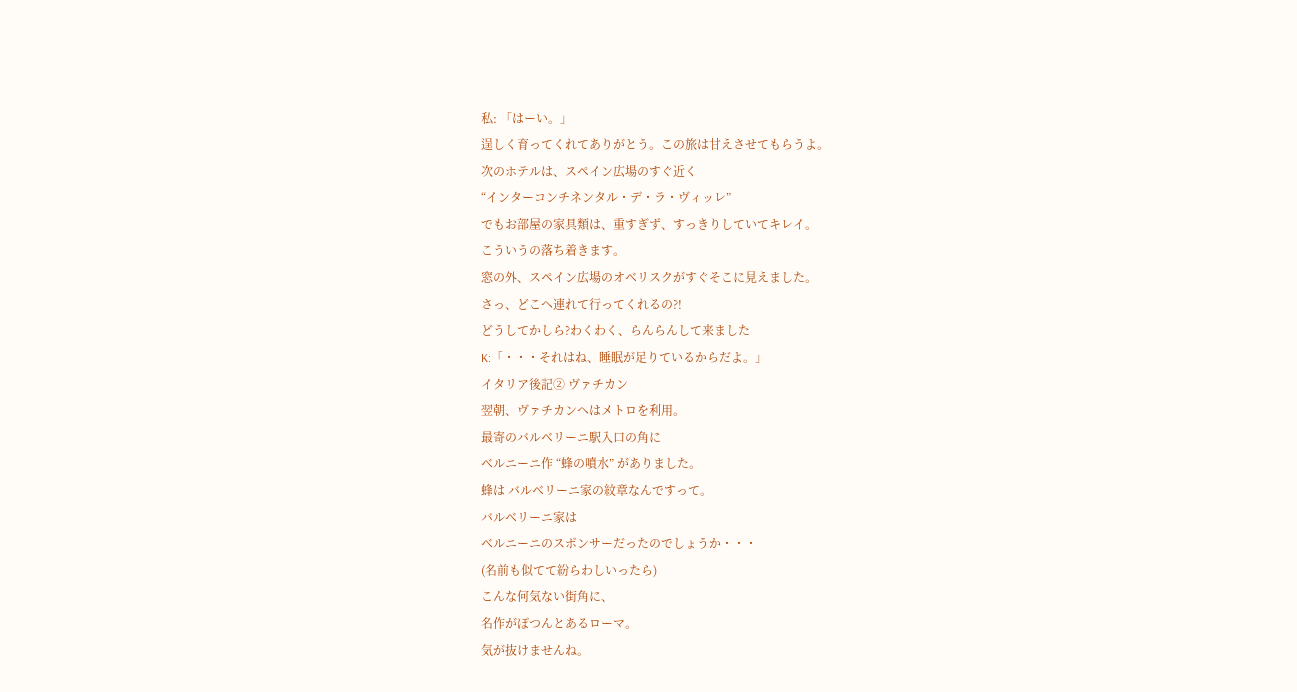私: 「はーい。」
逞しく育ってくれてありがとう。この旅は甘えさせてもらうよ。
次のホテルは、スペイン広場のすぐ近く
“インターコンチネンタル・デ・ラ・ヴィッレ”
でもお部屋の家具類は、重すぎず、すっきりしていてキレイ。
こういうの落ち着きます。
窓の外、スペイン広場のオベリスクがすぐそこに見えました。
さっ、どこへ連れて行ってくれるの?!
どうしてかしら?わくわく、らんらんして来ました
K:「・・・それはね、睡眠が足りているからだよ。」
イタリア後記② ヴァチカン
翌朝、ヴァチカンへはメトロを利用。
最寄のバルベリーニ駅入口の角に
ベルニーニ作 “蜂の噴水” がありました。
蜂は バルベリーニ家の紋章なんですって。
バルベリーニ家は
ベルニーニのスポンサーだったのでしょうか・・・
(名前も似てて紛らわしいったら)
こんな何気ない街角に、
名作がぽつんとあるローマ。
気が抜けませんね。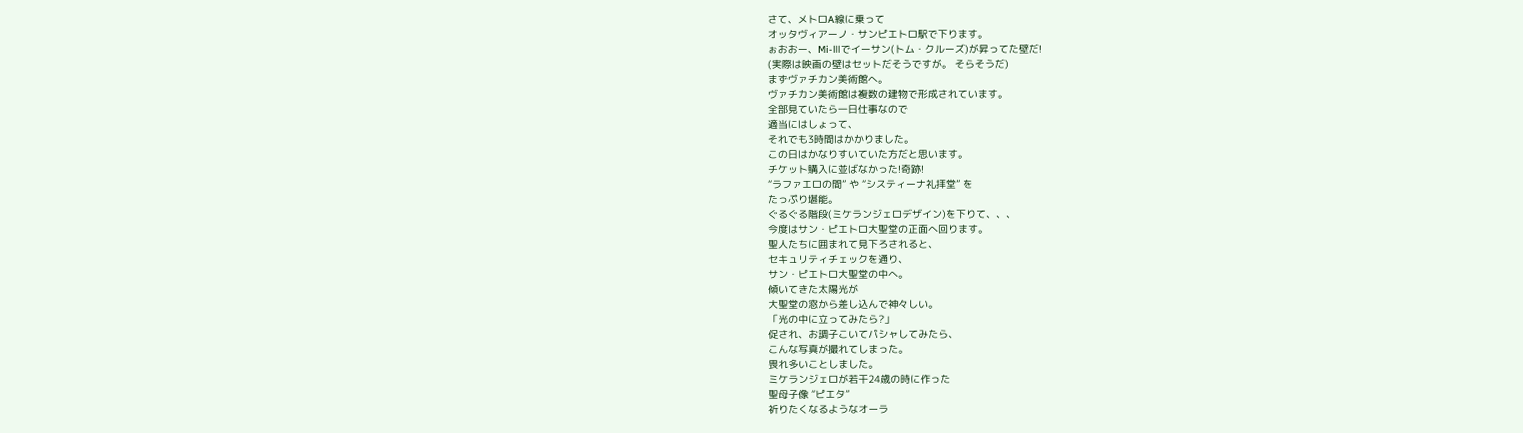さて、メトロA線に乗って
オッタヴィアーノ・サンピエトロ駅で下ります。
ぉおおー、Mi-Ⅲでイーサン(トム・クルーズ)が昇ってた壁だ!
(実際は映画の壁はセットだそうですが。 そらそうだ)
まずヴァチカン美術館へ。
ヴァチカン美術館は複数の建物で形成されています。
全部見ていたら一日仕事なので
適当にはしょって、
それでも3時間はかかりました。
この日はかなりすいていた方だと思います。
チケット購入に並ばなかった!奇跡!
“ラファエロの間” や “システィーナ礼拝堂” を
たっぷり堪能。
ぐるぐる階段(ミケランジェロデザイン)を下りて、、、
今度はサン・ピエトロ大聖堂の正面へ回ります。
聖人たちに囲まれて見下ろされると、
セキュリティチェックを通り、
サン・ピエトロ大聖堂の中へ。
傾いてきた太陽光が
大聖堂の窓から差し込んで神々しい。
「光の中に立ってみたら?」
促され、お調子こいてパシャしてみたら、
こんな写真が撮れてしまった。
畏れ多いことしました。
ミケランジェロが若干24歳の時に作った
聖母子像 “ピエタ”
祈りたくなるようなオーラ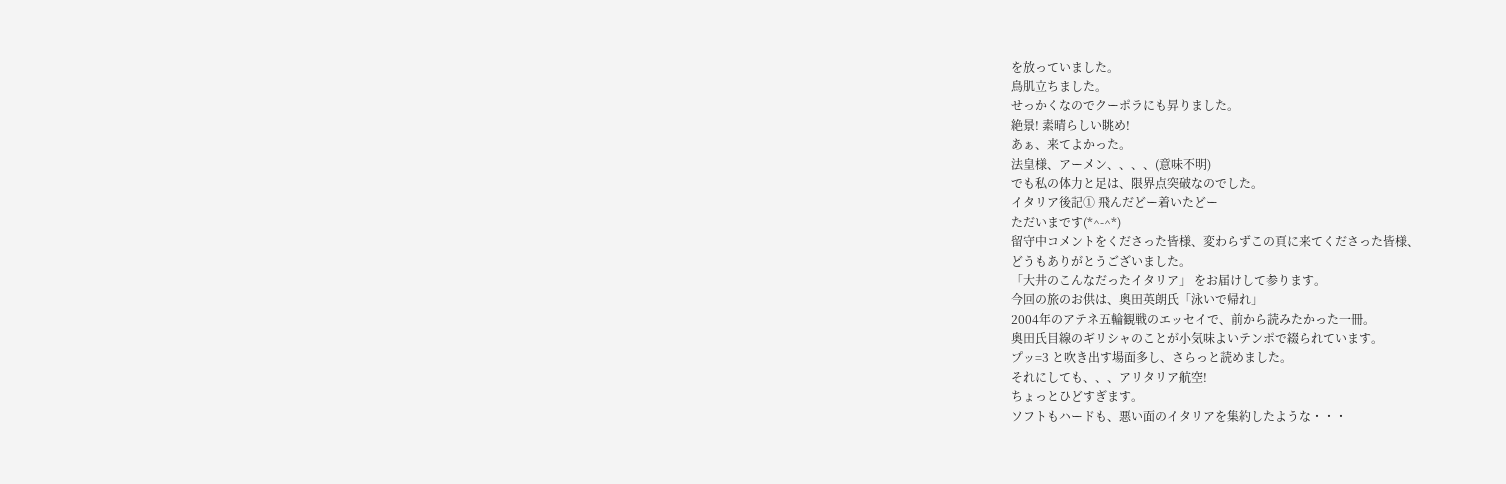を放っていました。
鳥肌立ちました。
せっかくなのでクーポラにも昇りました。
絶景! 素晴らしい眺め!
あぁ、来てよかった。
法皇様、アーメン、、、、(意味不明)
でも私の体力と足は、限界点突破なのでした。
イタリア後記① 飛んだどー着いたどー
ただいまです(*^-^*)
留守中コメントをくださった皆様、変わらずこの頁に来てくださった皆様、
どうもありがとうございました。
「大井のこんなだったイタリア」 をお届けして参ります。
今回の旅のお供は、奥田英朗氏「泳いで帰れ」
2004年のアテネ五輪観戦のエッセイで、前から読みたかった一冊。
奥田氏目線のギリシャのことが小気味よいテンポで綴られています。
プッ=3 と吹き出す場面多し、さらっと読めました。
それにしても、、、アリタリア航空!
ちょっとひどすぎます。
ソフトもハードも、悪い面のイタリアを集約したような・・・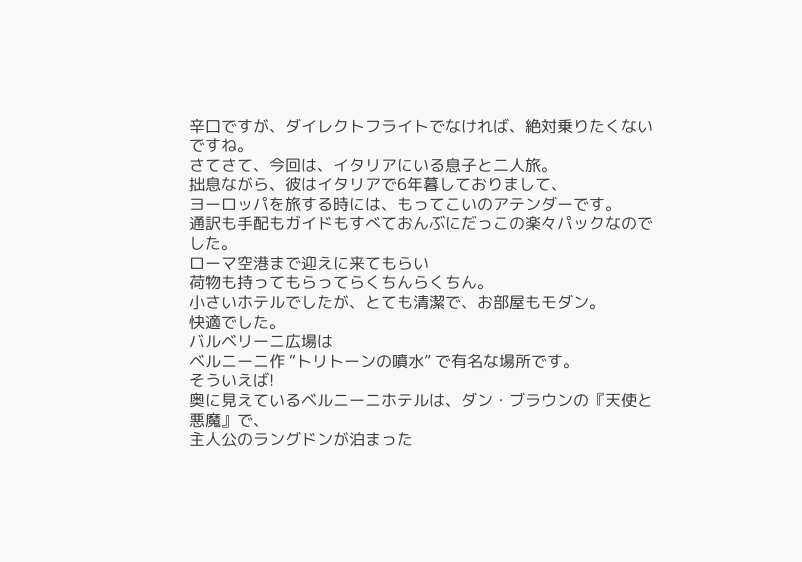辛口ですが、ダイレクトフライトでなければ、絶対乗りたくないですね。
さてさて、今回は、イタリアにいる息子と二人旅。
拙息ながら、彼はイタリアで6年暮しておりまして、
ヨーロッパを旅する時には、もってこいのアテンダーです。
通訳も手配もガイドもすべておんぶにだっこの楽々パックなのでした。
ローマ空港まで迎えに来てもらい
荷物も持ってもらってらくちんらくちん。
小さいホテルでしたが、とても清潔で、お部屋もモダン。
快適でした。
バルベリーニ広場は
ベルニーニ作 “トリトーンの噴水” で有名な場所です。
そういえば!
奥に見えているベルニーニホテルは、ダン・ブラウンの『天使と悪魔』で、
主人公のラングドンが泊まった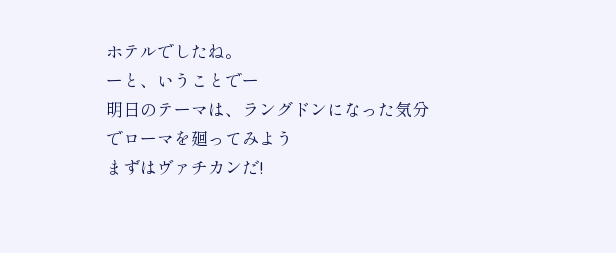ホテルでしたね。
ーと、いうことでー
明日のテーマは、ラングドンになった気分でローマを廻ってみよう
まずはヴァチカンだ!